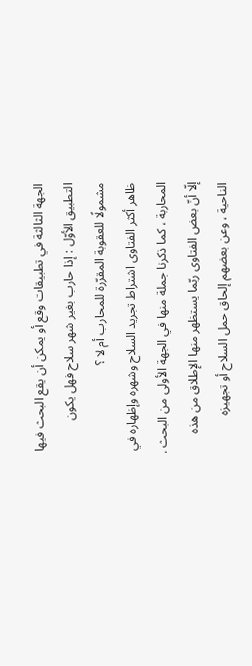الجهة الثالثة في تطبيقات وقع أو يمكن أن يقع البحث فيها
التطبيق الأوّل : إذا حارب بغير شهر سلاح فهل يكون مشمولًا للعقوبة المقرّرة للمحارب أم لا ؟
ظاهر أكثر الفتاوى اشتراط تجريد السلاح وشهره وإظهاره في المحاربة ، كما ذكرنا جملة منها في الجهة الأولى من البحث . إلّا أنّ بعض الفتاوى ربّما يستظهر منها الإطلاق من هذه الناحية ، وعن بعضهم إلحاق حمل السلاح أو تجهيزه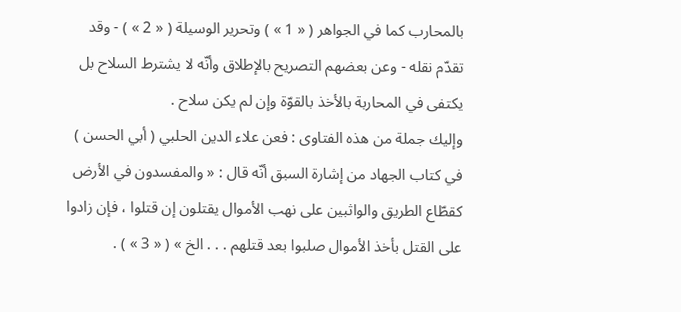بالمحارب كما في الجواهر ( « 1 » ) وتحرير الوسيلة ( « 2 » ) - وقد تقدّم نقله - وعن بعضهم التصريح بالإطلاق وأنّه لا يشترط السلاح بل يكتفى في المحاربة بالأخذ بالقوّة وإن لم يكن سلاح .
وإليك جملة من هذه الفتاوى : فعن علاء الدين الحلبي ( أبي الحسن ) في كتاب الجهاد من إشارة السبق أنّه قال : « والمفسدون في الأرض كقطّاع الطريق والواثبين على نهب الأموال يقتلون إن قتلوا ، فإن زادوا على القتل بأخذ الأموال صلبوا بعد قتلهم . . . الخ » ( « 3 » ) .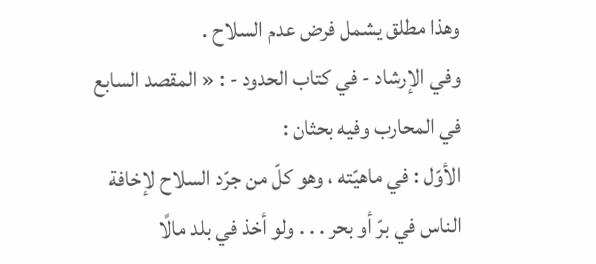وهذا مطلق يشمل فرض عدم السلاح .
وفي الإرشاد - في كتاب الحدود - : « المقصد السابع في المحارب وفيه بحثان :
الأوّل : في ماهيّته ، وهو كلّ من جرّد السلاح لإخافة الناس في برّ أو بحر . . . ولو أخذ في بلد مالًا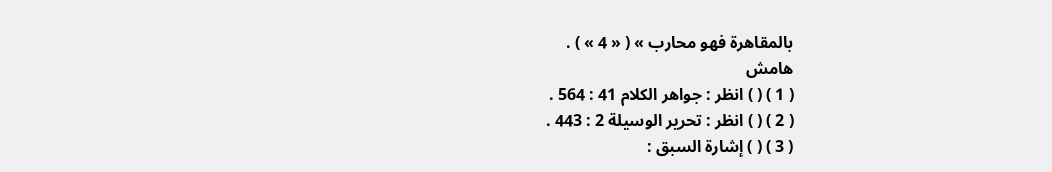بالمقاهرة فهو محارب » ( « 4 » ) .
هامش
( 1 ) ( ) انظر : جواهر الكلام 41 : 564 .
( 2 ) ( ) انظر : تحرير الوسيلة 2 : 443 .
( 3 ) ( ) إشارة السبق :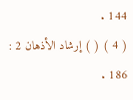144 .
( 4 ) ( ) إرشاد الأذهان 2 : 186 .